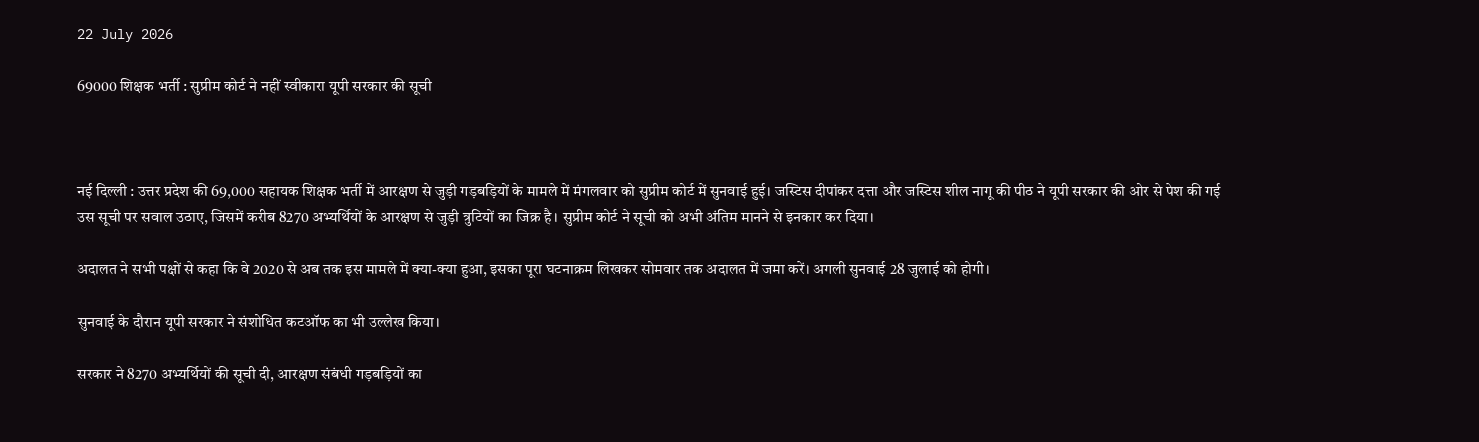22 July 2026

69000 शिक्षक भर्ती : सुप्रीम कोर्ट ने नहीं स्वीकारा यूपी सरकार की सूची



नई दिल्ली : उत्तर प्रदेश की 69,000 सहायक शिक्षक भर्ती में आरक्षण से जुड़ी गड़बड़ियों के मामले में मंगलवार को सुप्रीम कोर्ट में सुनवाई हुई। जस्टिस दीपांकर दत्ता और जस्टिस शील नागू की पीठ ने यूपी सरकार की ओर से पेश की गई उस सूची पर सवाल उठाए, जिसमें करीब 8270 अभ्यर्थियों के आरक्षण से जुड़ी त्रुटियों का जिक्र है। सुप्रीम कोर्ट ने सूची को अभी अंतिम मानने से इनकार कर दिया।

अदालत ने सभी पक्षों से कहा कि वे 2020 से अब तक इस मामले में क्या-क्या हुआ, इसका पूरा घटनाक्रम लिखकर सोमवार तक अदालत में जमा करें। अगली सुनवाई 28 जुलाई को होगी।

सुनवाई के दौरान यूपी सरकार ने संशोधित कटऑफ का भी उल्लेख किया।

सरकार ने 8270 अभ्यर्थियों की सूची दी, आरक्षण संबंधी गड़बड़ियों का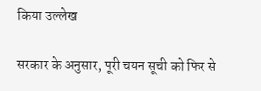किया उल्लेख

सरकार के अनुसार, पूरी चयन सूची को फिर से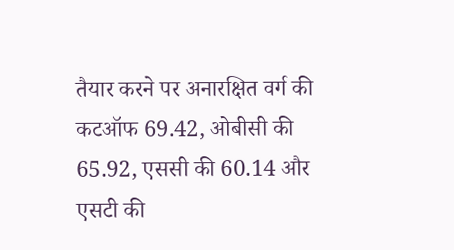तैयार करने पर अनारक्षित वर्ग की कटऑफ 69.42, ओबीसी की 65.92, एससी की 60.14 और एसटी की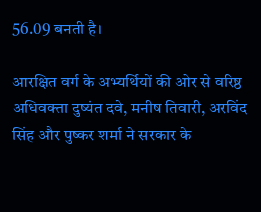56.09 बनती है।

आरक्षित वर्ग के अभ्यर्थियों की ओर से वरिष्ठ अधिवक्ता दुष्यंत दवे, मनीष तिवारी, अरविंद सिंह और पुष्कर शर्मा ने सरकार के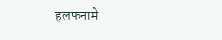हलफनामे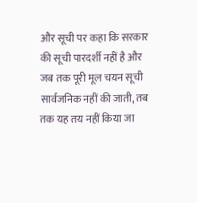और सूची पर कहा कि सरकार की सूची पारदर्शी नहीं है और जब तक पूरी मूल चयन सूची सार्वजनिक नहीं की जाती, तब तक यह तय नहीं किया जा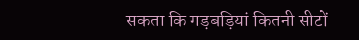सकता कि गड़बड़ियां कितनी सीटों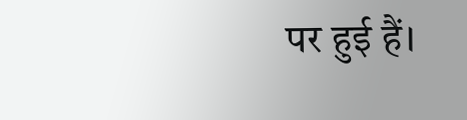पर हुई हैं।